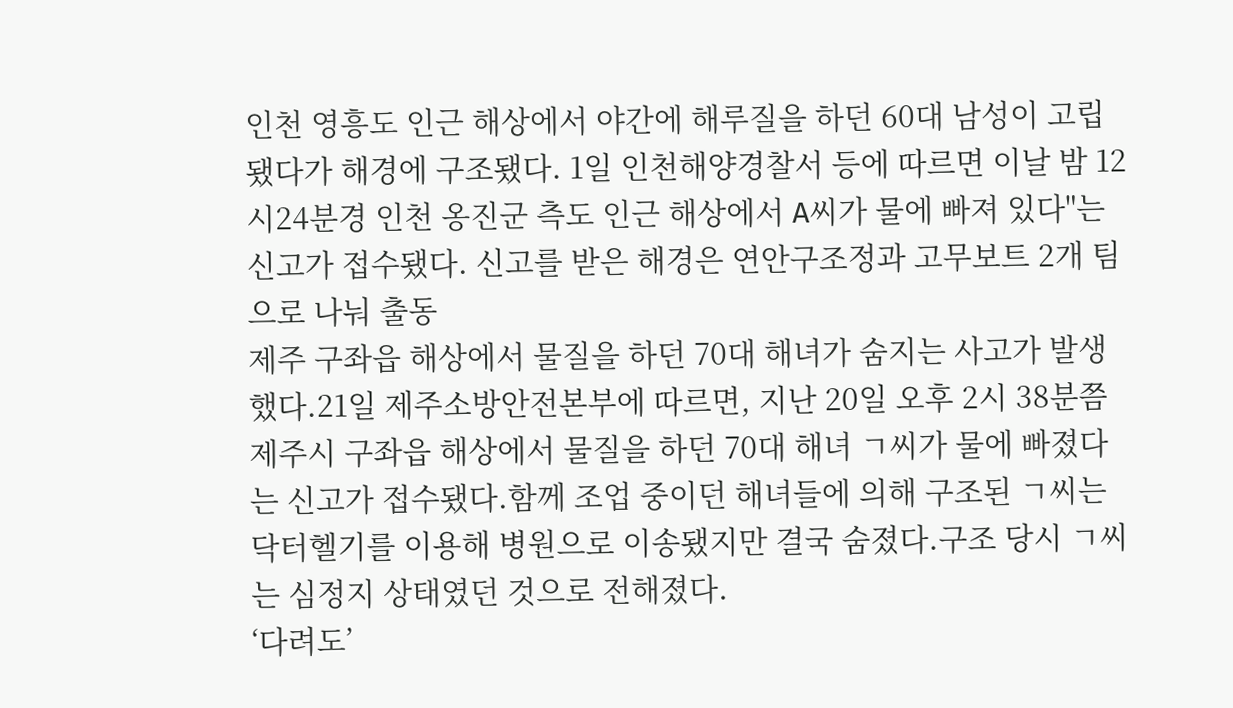인천 영흥도 인근 해상에서 야간에 해루질을 하던 60대 남성이 고립됐다가 해경에 구조됐다. 1일 인천해양경찰서 등에 따르면 이날 밤 12시24분경 인천 옹진군 측도 인근 해상에서 A씨가 물에 빠져 있다"는 신고가 접수됐다. 신고를 받은 해경은 연안구조정과 고무보트 2개 팀으로 나눠 출동
제주 구좌읍 해상에서 물질을 하던 70대 해녀가 숨지는 사고가 발생했다.21일 제주소방안전본부에 따르면, 지난 20일 오후 2시 38분쯤 제주시 구좌읍 해상에서 물질을 하던 70대 해녀 ㄱ씨가 물에 빠졌다는 신고가 접수됐다.함께 조업 중이던 해녀들에 의해 구조된 ㄱ씨는 닥터헬기를 이용해 병원으로 이송됐지만 결국 숨졌다.구조 당시 ㄱ씨는 심정지 상태였던 것으로 전해졌다.
‘다려도’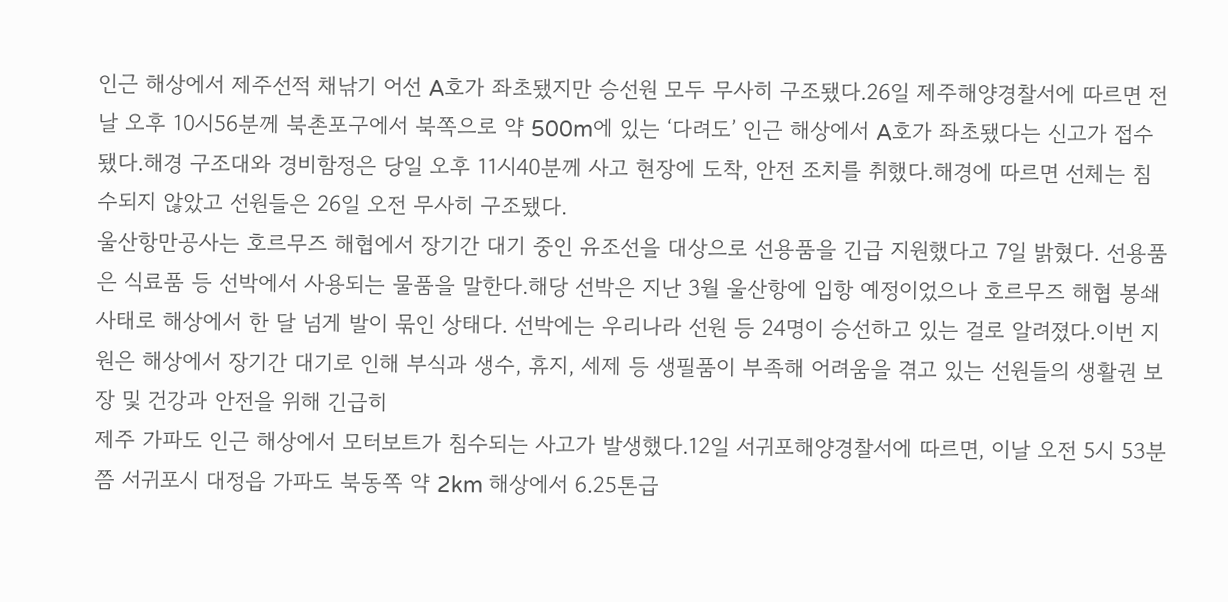인근 해상에서 제주선적 채낚기 어선 A호가 좌초됐지만 승선원 모두 무사히 구조됐다.26일 제주해양경찰서에 따르면 전날 오후 10시56분께 북촌포구에서 북쪽으로 약 500m에 있는 ‘다려도’ 인근 해상에서 A호가 좌초됐다는 신고가 접수됐다.해경 구조대와 경비함정은 당일 오후 11시40분께 사고 현장에 도착, 안전 조치를 취했다.해경에 따르면 선체는 침수되지 않았고 선원들은 26일 오전 무사히 구조됐다.
울산항만공사는 호르무즈 해협에서 장기간 대기 중인 유조선을 대상으로 선용품을 긴급 지원했다고 7일 밝혔다. 선용품은 식료품 등 선박에서 사용되는 물품을 말한다.해당 선박은 지난 3월 울산항에 입항 예정이었으나 호르무즈 해협 봉쇄 사태로 해상에서 한 달 넘게 발이 묶인 상태다. 선박에는 우리나라 선원 등 24명이 승선하고 있는 걸로 알려졌다.이번 지원은 해상에서 장기간 대기로 인해 부식과 생수, 휴지, 세제 등 생필품이 부족해 어려움을 겪고 있는 선원들의 생활권 보장 및 건강과 안전을 위해 긴급히
제주 가파도 인근 해상에서 모터보트가 침수되는 사고가 발생했다.12일 서귀포해양경찰서에 따르면, 이날 오전 5시 53분쯤 서귀포시 대정읍 가파도 북동쪽 약 2km 해상에서 6.25톤급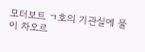모터보트 ㄱ호의 기관실에 물이 차오르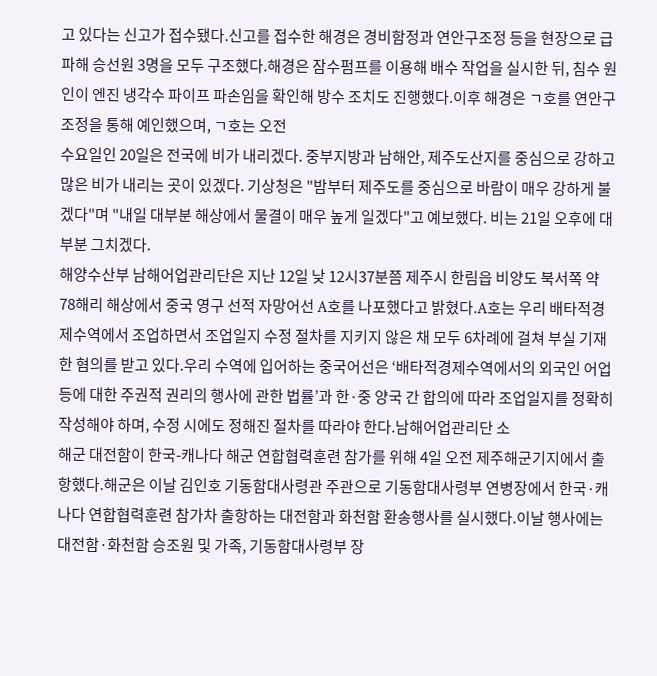고 있다는 신고가 접수됐다.신고를 접수한 해경은 경비함정과 연안구조정 등을 현장으로 급파해 승선원 3명을 모두 구조했다.해경은 잠수펌프를 이용해 배수 작업을 실시한 뒤, 침수 원인이 엔진 냉각수 파이프 파손임을 확인해 방수 조치도 진행했다.이후 해경은 ㄱ호를 연안구조정을 통해 예인했으며, ㄱ호는 오전
수요일인 20일은 전국에 비가 내리겠다. 중부지방과 남해안, 제주도산지를 중심으로 강하고 많은 비가 내리는 곳이 있겠다. 기상청은 "밤부터 제주도를 중심으로 바람이 매우 강하게 불겠다"며 "내일 대부분 해상에서 물결이 매우 높게 일겠다"고 예보했다. 비는 21일 오후에 대부분 그치겠다.
해양수산부 남해어업관리단은 지난 12일 낮 12시37분쯤 제주시 한림읍 비양도 북서쪽 약 78해리 해상에서 중국 영구 선적 자망어선 A호를 나포했다고 밝혔다.A호는 우리 배타적경제수역에서 조업하면서 조업일지 수정 절차를 지키지 않은 채 모두 6차례에 걸쳐 부실 기재한 혐의를 받고 있다.우리 수역에 입어하는 중국어선은 ‘배타적경제수역에서의 외국인 어업 등에 대한 주권적 권리의 행사에 관한 법률’과 한·중 양국 간 합의에 따라 조업일지를 정확히 작성해야 하며, 수정 시에도 정해진 절차를 따라야 한다.남해어업관리단 소
해군 대전함이 한국-캐나다 해군 연합협력훈련 참가를 위해 4일 오전 제주해군기지에서 출항했다.해군은 이날 김인호 기동함대사령관 주관으로 기동함대사령부 연병장에서 한국·캐나다 연합협력훈련 참가차 출항하는 대전함과 화천함 환송행사를 실시했다.이날 행사에는 대전함·화천함 승조원 및 가족, 기동함대사령부 장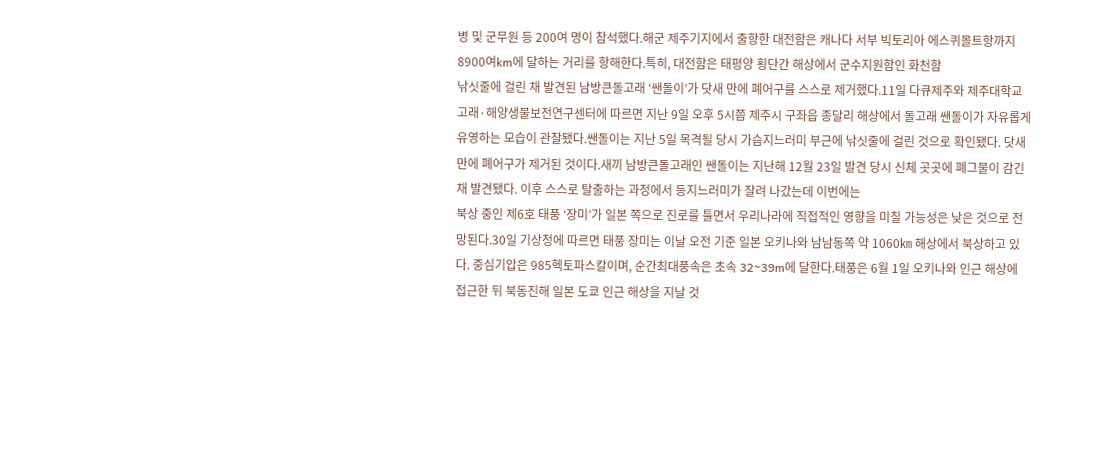병 및 군무원 등 200여 명이 참석했다.해군 제주기지에서 출항한 대전함은 캐나다 서부 빅토리아 에스퀴몰트항까지 8900여km에 달하는 거리를 항해한다.특히, 대전함은 태평양 횡단간 해상에서 군수지원함인 화천함
낚싯줄에 걸린 채 발견된 남방큰돌고래 ‘쌘돌이’가 닷새 만에 폐어구를 스스로 제거했다.11일 다큐제주와 제주대학교 고래·해양생물보전연구센터에 따르면 지난 9일 오후 5시쯤 제주시 구좌읍 종달리 해상에서 돌고래 쌘돌이가 자유롭게 유영하는 모습이 관찰됐다.쌘돌이는 지난 5일 목격될 당시 가슴지느러미 부근에 낚싯줄에 걸린 것으로 확인됐다. 닷새 만에 폐어구가 제거된 것이다.새끼 남방큰돌고래인 쌘돌이는 지난해 12월 23일 발견 당시 신체 곳곳에 폐그물이 감긴 채 발견됐다. 이후 스스로 탈출하는 과정에서 등지느러미가 잘려 나갔는데 이번에는
북상 중인 제6호 태풍 ‘장미’가 일본 쪽으로 진로를 틀면서 우리나라에 직접적인 영향을 미칠 가능성은 낮은 것으로 전망된다.30일 기상청에 따르면 태풍 장미는 이날 오전 기준 일본 오키나와 남남동쪽 약 1060㎞ 해상에서 북상하고 있다. 중심기압은 985헥토파스칼이며, 순간최대풍속은 초속 32~39m에 달한다.태풍은 6월 1일 오키나와 인근 해상에 접근한 뒤 북동진해 일본 도쿄 인근 해상을 지날 것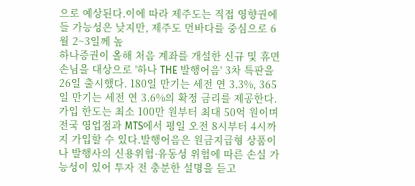으로 예상된다.이에 따라 제주도는 직접 영향권에 들 가능성은 낮지만, 제주도 먼바다를 중심으로 6월 2~3일께 높
하나증권이 올해 처음 계좌를 개설한 신규 및 휴면 손님을 대상으로 '하나 THE 발행어음' 3차 특판을 26일 출시했다. 180일 만기는 세전 연 3.3%, 365일 만기는 세전 연 3.6%의 확정 금리를 제공한다. 가입 한도는 최소 100만 원부터 최대 50억 원이며 전국 영업점과 MTS에서 평일 오전 8시부터 4시까지 가입할 수 있다.발행어음은 원금지급형 상품이나 발행사의 신용위험·유동성 위험에 따른 손실 가능성이 있어 투자 전 충분한 설명을 듣고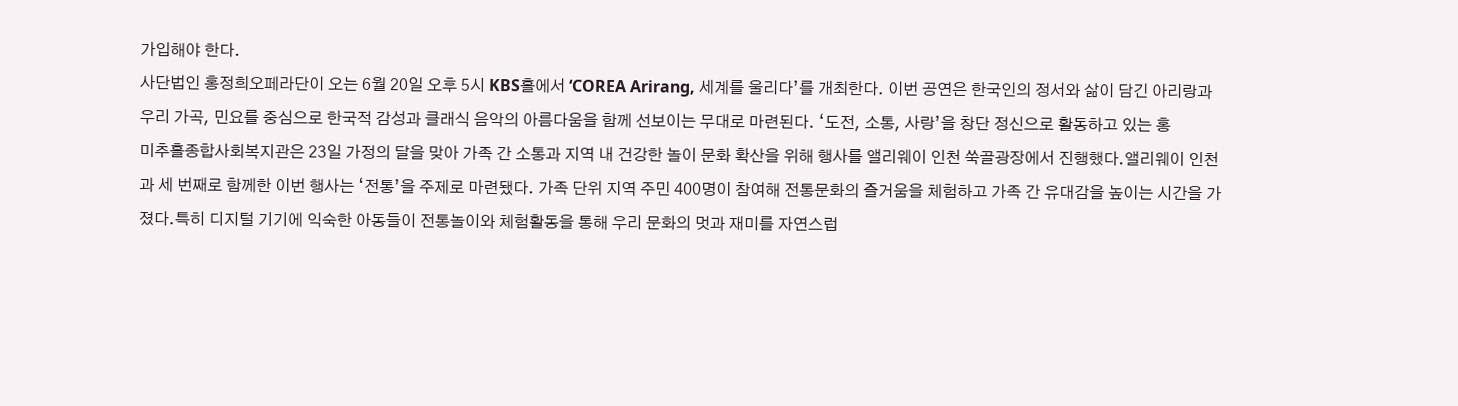가입해야 한다.
사단법인 홍정희오페라단이 오는 6월 20일 오후 5시 KBS홀에서 ‘COREA Arirang, 세계를 울리다’를 개최한다. 이번 공연은 한국인의 정서와 삶이 담긴 아리랑과 우리 가곡, 민요를 중심으로 한국적 감성과 클래식 음악의 아름다움을 함께 선보이는 무대로 마련된다. ‘도전, 소통, 사랑’을 창단 정신으로 활동하고 있는 홍
미추홀종합사회복지관은 23일 가정의 달을 맞아 가족 간 소통과 지역 내 건강한 놀이 문화 확산을 위해 행사를 앨리웨이 인천 쑥골광장에서 진행했다.앨리웨이 인천과 세 번째로 함께한 이번 행사는 ‘전통’을 주제로 마련됐다. 가족 단위 지역 주민 400명이 참여해 전통문화의 즐거움을 체험하고 가족 간 유대감을 높이는 시간을 가졌다.특히 디지털 기기에 익숙한 아동들이 전통놀이와 체험활동을 통해 우리 문화의 멋과 재미를 자연스럽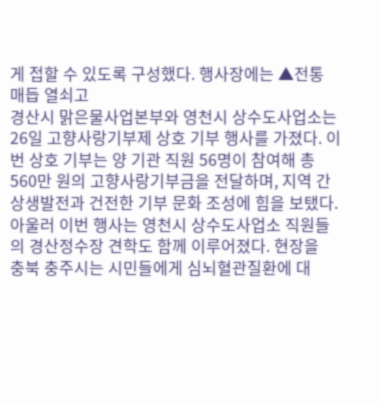게 접할 수 있도록 구성했다. 행사장에는 ▲전통 매듭 열쇠고
경산시 맑은물사업본부와 영천시 상수도사업소는 26일 고향사랑기부제 상호 기부 행사를 가졌다. 이번 상호 기부는 양 기관 직원 56명이 참여해 총 560만 원의 고향사랑기부금을 전달하며, 지역 간 상생발전과 건전한 기부 문화 조성에 힘을 보탰다. 아울러 이번 행사는 영천시 상수도사업소 직원들의 경산정수장 견학도 함께 이루어졌다. 현장을
충북 충주시는 시민들에게 심뇌혈관질환에 대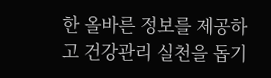한 올바른 정보를 제공하고 건강관리 실천을 돕기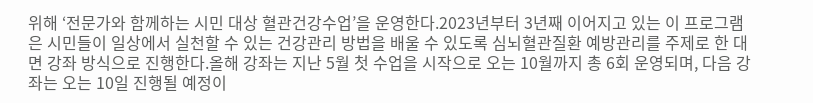위해 ‘전문가와 함께하는 시민 대상 혈관건강수업’을 운영한다.2023년부터 3년째 이어지고 있는 이 프로그램은 시민들이 일상에서 실천할 수 있는 건강관리 방법을 배울 수 있도록 심뇌혈관질환 예방관리를 주제로 한 대면 강좌 방식으로 진행한다.올해 강좌는 지난 5월 첫 수업을 시작으로 오는 10월까지 총 6회 운영되며, 다음 강좌는 오는 10일 진행될 예정이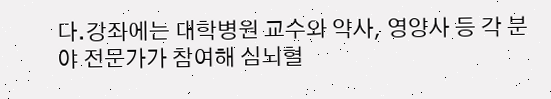다.강좌에는 대학병원 교수와 약사, 영양사 등 각 분야 전문가가 참여해 심뇌혈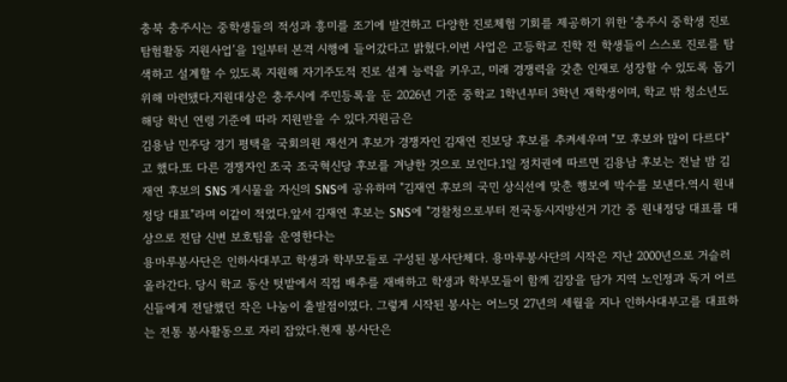충북 충주시는 중학생들의 적성과 흥미를 조기에 발견하고 다양한 진로체험 기회를 제공하기 위한 ‘충주시 중학생 진로탐험활동 지원사업’을 1일부터 본격 시행에 들어갔다고 밝혔다.이번 사업은 고등학교 진학 전 학생들이 스스로 진로를 탐색하고 설계할 수 있도록 지원해 자기주도적 진로 설계 능력을 키우고, 미래 경쟁력을 갖춘 인재로 성장할 수 있도록 돕기 위해 마련됐다.지원대상은 충주시에 주민등록을 둔 2026년 기준 중학교 1학년부터 3학년 재학생이며, 학교 밖 청소년도 해당 학년 연령 기준에 따라 지원받을 수 있다.지원금은
김용남 민주당 경기 평택을 국회의원 재선거 후보가 경쟁자인 김재연 진보당 후보를 추켜세우며 "모 후보와 많이 다르다"고 했다.또 다른 경쟁자인 조국 조국혁신당 후보를 겨냥한 것으로 보인다.1일 정치권에 따르면 김용남 후보는 전날 밤 김재연 후보의 SNS 게시물을 자신의 SNS에 공유하며 "김재연 후보의 국민 상식선에 맞춘 행보에 박수를 보낸다.역시 원내정당 대표"라며 이같이 적었다.앞서 김재연 후보는 SNS에 "경찰청으로부터 전국동시지방선거 기간 중 원내정당 대표를 대상으로 전담 신변 보호팀을 운영한다는
용마루봉사단은 인하사대부고 학생과 학부모들로 구성된 봉사단체다. 용마루봉사단의 시작은 지난 2000년으로 거슬러 올라간다. 당시 학교 동산 텃밭에서 직접 배추를 재배하고 학생과 학부모들이 함께 김장을 담가 지역 노인정과 독거 어르신들에게 전달했던 작은 나눔이 출발점이였다. 그렇게 시작된 봉사는 어느덧 27년의 세월을 지나 인하사대부고를 대표하는 전통 봉사활동으로 자리 잡았다.현재 봉사단은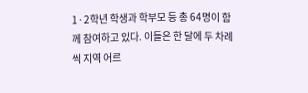1·2학년 학생과 학부모 등 총 64명이 함께 참여하고 있다. 이들은 한 달에 두 차례씩 지역 어르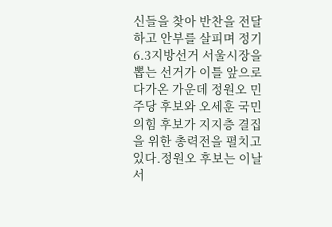신들을 찾아 반찬을 전달하고 안부를 살피며 정기
6.3지방선거 서울시장을 뽑는 선거가 이틀 앞으로 다가온 가운데 정원오 민주당 후보와 오세훈 국민의힘 후보가 지지층 결집을 위한 총력전을 펼치고 있다.정원오 후보는 이날 서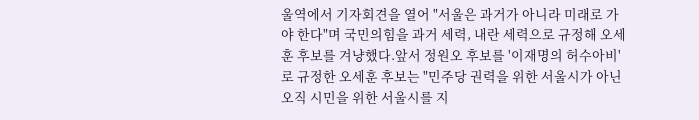울역에서 기자회견을 열어 "서울은 과거가 아니라 미래로 가야 한다"며 국민의힘을 과거 세력, 내란 세력으로 규정해 오세훈 후보를 겨냥했다.앞서 정원오 후보를 '이재명의 허수아비'로 규정한 오세훈 후보는 "민주당 권력을 위한 서울시가 아닌 오직 시민을 위한 서울시를 지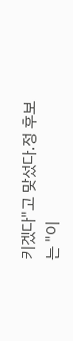키겠다"고 맞섰다.정 후보는 "이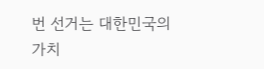번 선거는 대한민국의 가치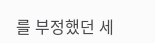를 부정했던 세